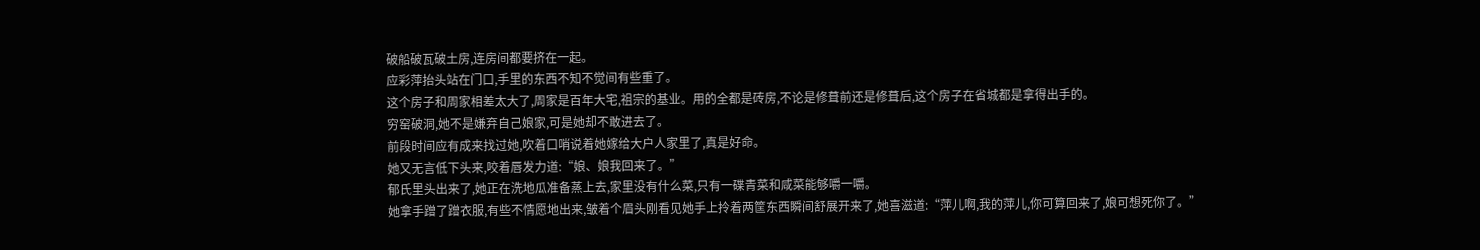破船破瓦破土房,连房间都要挤在一起。
应彩萍抬头站在门口,手里的东西不知不觉间有些重了。
这个房子和周家相差太大了,周家是百年大宅,祖宗的基业。用的全都是砖房,不论是修葺前还是修葺后,这个房子在省城都是拿得出手的。
穷窑破洞,她不是嫌弃自己娘家,可是她却不敢进去了。
前段时间应有成来找过她,吹着口哨说着她嫁给大户人家里了,真是好命。
她又无言低下头来,咬着唇发力道:“娘、娘我回来了。”
郁氏里头出来了,她正在洗地瓜准备蒸上去,家里没有什么菜,只有一碟青菜和咸菜能够嚼一嚼。
她拿手蹭了蹭衣服,有些不情愿地出来,皱着个眉头刚看见她手上拎着两筐东西瞬间舒展开来了,她喜滋道:“萍儿啊,我的萍儿,你可算回来了,娘可想死你了。”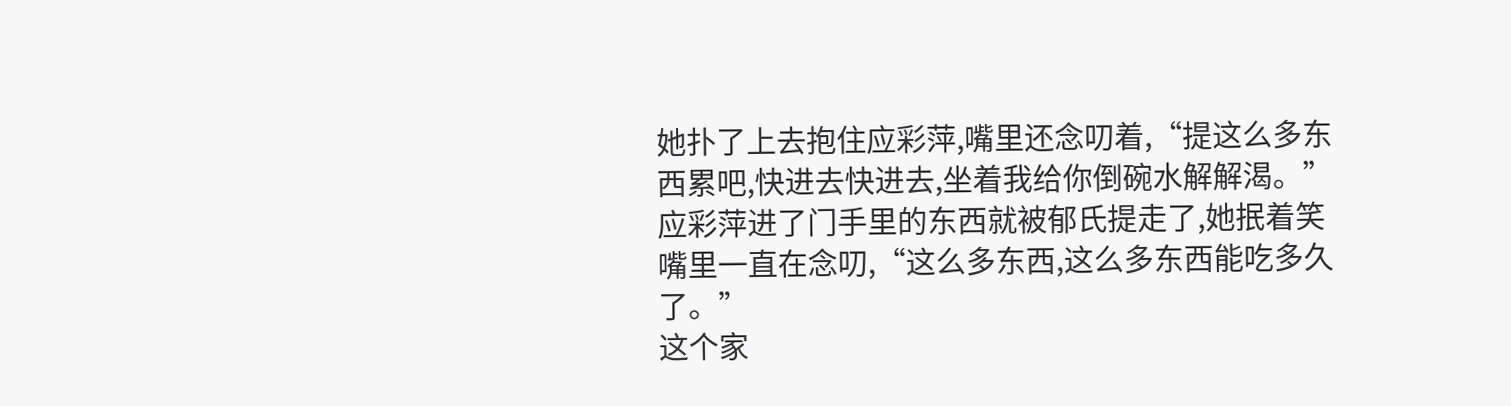她扑了上去抱住应彩萍,嘴里还念叨着,“提这么多东西累吧,快进去快进去,坐着我给你倒碗水解解渴。”
应彩萍进了门手里的东西就被郁氏提走了,她抿着笑嘴里一直在念叨,“这么多东西,这么多东西能吃多久了。”
这个家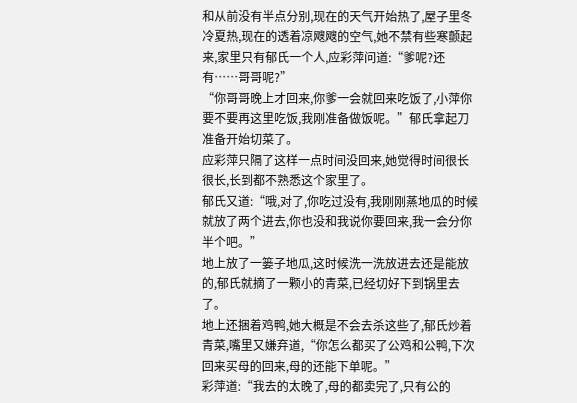和从前没有半点分别,现在的天气开始热了,屋子里冬冷夏热,现在的透着凉飕飕的空气,她不禁有些寒颤起来,家里只有郁氏一个人,应彩萍问道:“爹呢?还有……哥哥呢?”
“你哥哥晚上才回来,你爹一会就回来吃饭了,小萍你要不要再这里吃饭,我刚准备做饭呢。”郁氏拿起刀准备开始切菜了。
应彩萍只隔了这样一点时间没回来,她觉得时间很长很长,长到都不熟悉这个家里了。
郁氏又道:“哦,对了,你吃过没有,我刚刚蒸地瓜的时候就放了两个进去,你也没和我说你要回来,我一会分你半个吧。”
地上放了一篓子地瓜,这时候洗一洗放进去还是能放的,郁氏就摘了一颗小的青菜,已经切好下到锅里去了。
地上还捆着鸡鸭,她大概是不会去杀这些了,郁氏炒着青菜,嘴里又嫌弃道,“你怎么都买了公鸡和公鸭,下次回来买母的回来,母的还能下单呢。”
彩萍道:“我去的太晚了,母的都卖完了,只有公的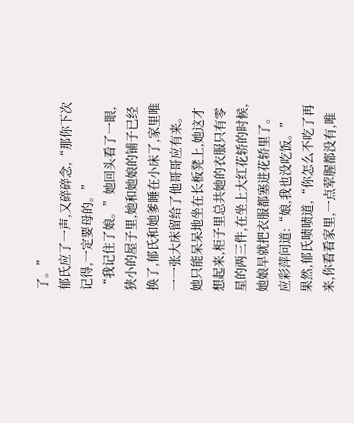了。”
郁氏应了一声,又碎碎念,“那你下次记得,一定要母的。”
“我记住了娘。”她回头看了一眼,狭小的屋子里,她和她娘的铺子已经换了,郁氏和她爹睡在小床了,家里唯一一张大床留给了他哥哥应有来。
她只能呆呆地坐在长板凳上,她这才想起来,柜子里总共她的衣服只有零星的两三件,在坐上大红花轿的时候,她娘早就把衣服都塞进花轿里了。
应彩萍问道:“娘,我也没吃饭。”
果然,郁氏啧啧道,“你怎么不吃了再来,你看看家里,一点荤腥都没有,唯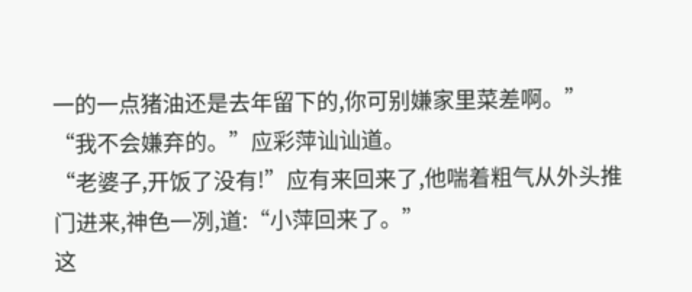一的一点猪油还是去年留下的,你可别嫌家里菜差啊。”
“我不会嫌弃的。”应彩萍讪讪道。
“老婆子,开饭了没有!”应有来回来了,他喘着粗气从外头推门进来,神色一冽,道:“小萍回来了。”
这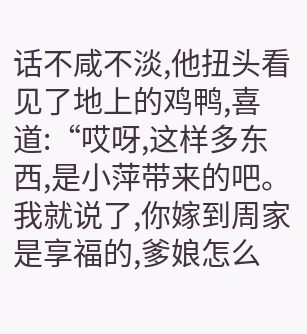话不咸不淡,他扭头看见了地上的鸡鸭,喜道:“哎呀,这样多东西,是小萍带来的吧。我就说了,你嫁到周家是享福的,爹娘怎么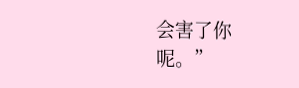会害了你呢。”